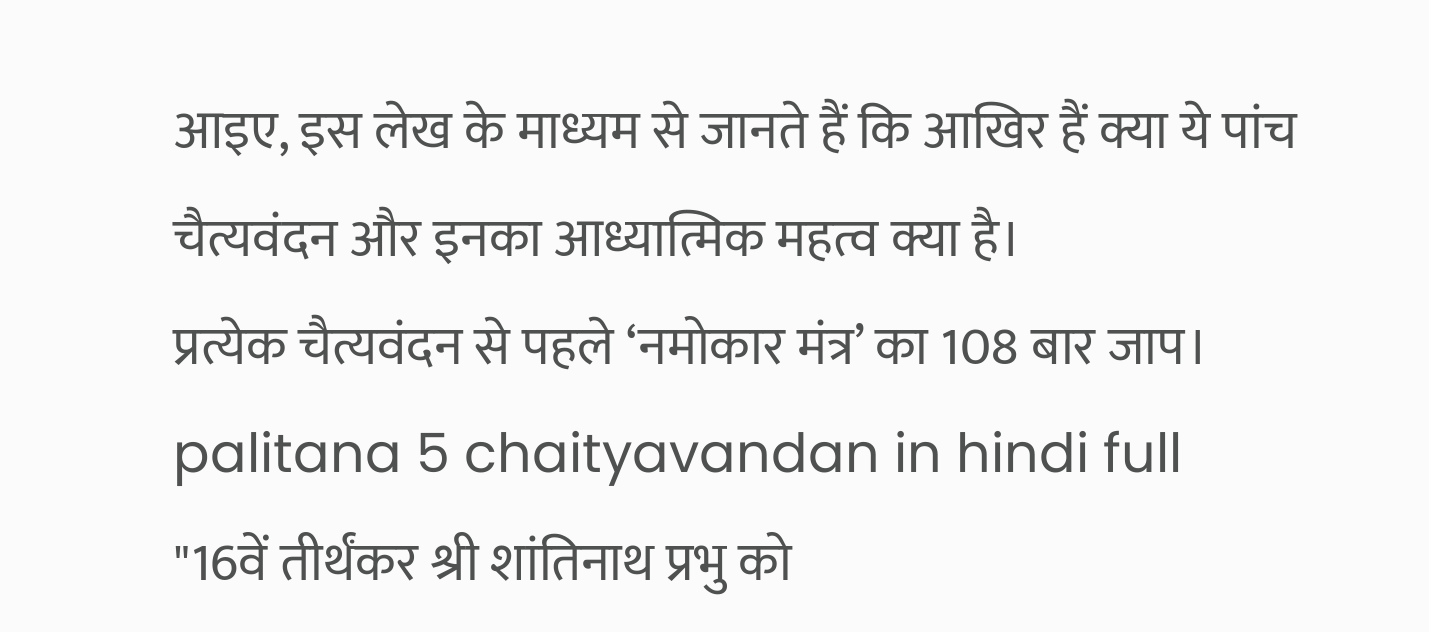आइए, इस लेख के माध्यम से जानते हैं कि आखिर हैं क्या ये पांच चैत्यवंदन और इनका आध्यात्मिक महत्व क्या है।
प्रत्येक चैत्यवंदन से पहले ‘नमोकार मंत्र’ का 108 बार जाप। palitana 5 chaityavandan in hindi full
"16वें तीर्थंकर श्री शांतिनाथ प्रभु को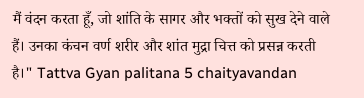मैं वंदन करता हूँ, जो शांति के सागर और भक्तों को सुख देने वाले हैं। उनका कंचन वर्ण शरीर और शांत मुद्रा चित्त को प्रसन्न करती है।" Tattva Gyan palitana 5 chaityavandan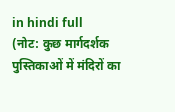in hindi full
(नोट: कुछ मार्गदर्शक पुस्तिकाओं में मंदिरों का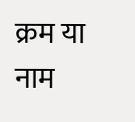क्रम या नाम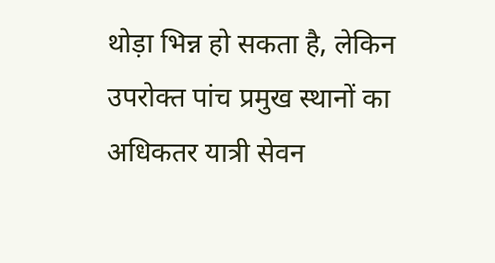थोड़ा भिन्न हो सकता है, लेकिन उपरोक्त पांच प्रमुख स्थानों का अधिकतर यात्री सेवन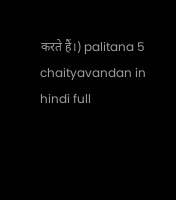करते हैं।) palitana 5 chaityavandan in hindi full